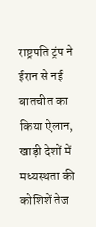राष्ट्रपति ट्रंप ने ईरान से नई बातचीत का किया ऐलान, खाड़ी देशों में मध्यस्थता की कोशिशें तेज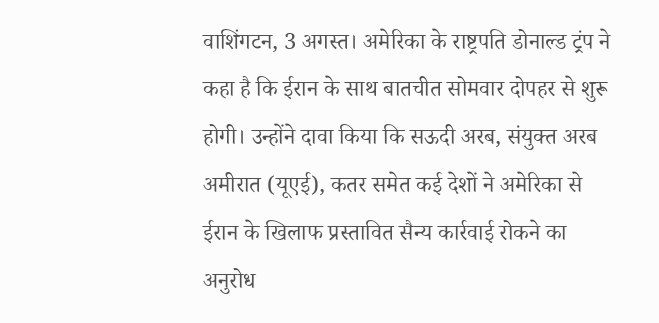वाशिंगटन, 3 अगस्त। अमेरिका के राष्ट्रपति डोनाल्ड ट्रंप ने कहा है कि ईरान के साथ बातचीत सोमवार दोपहर से शुरू होगी। उन्होंने दावा किया कि सऊदी अरब, संयुक्त अरब अमीरात (यूएई), कतर समेत कई देशों ने अमेरिका से ईरान के खिलाफ प्रस्तावित सैन्य कार्रवाई रोकने का अनुरोध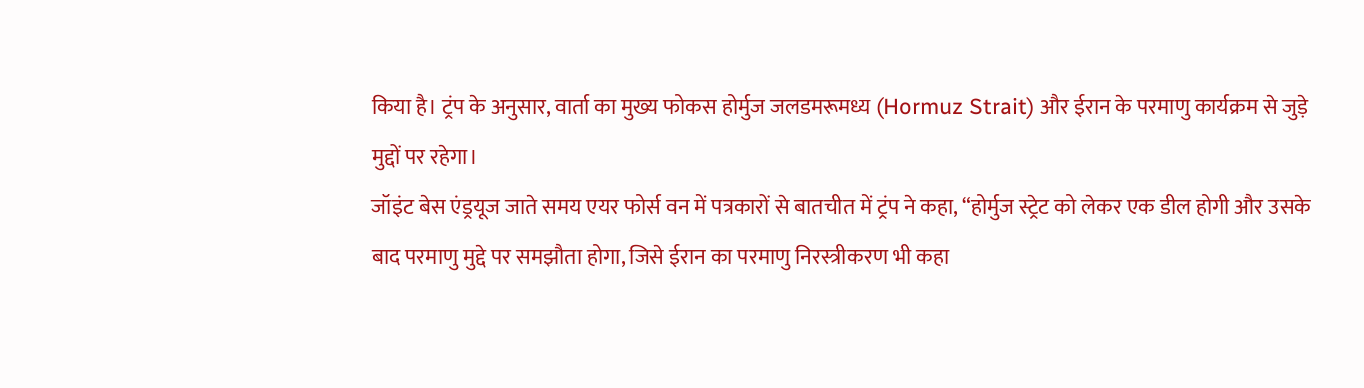किया है। ट्रंप के अनुसार, वार्ता का मुख्य फोकस होर्मुज जलडमरूमध्य (Hormuz Strait) और ईरान के परमाणु कार्यक्रम से जुड़े मुद्दों पर रहेगा।
जॉइंट बेस एंड्रयूज जाते समय एयर फोर्स वन में पत्रकारों से बातचीत में ट्रंप ने कहा, “होर्मुज स्ट्रेट को लेकर एक डील होगी और उसके बाद परमाणु मुद्दे पर समझौता होगा, जिसे ईरान का परमाणु निरस्त्रीकरण भी कहा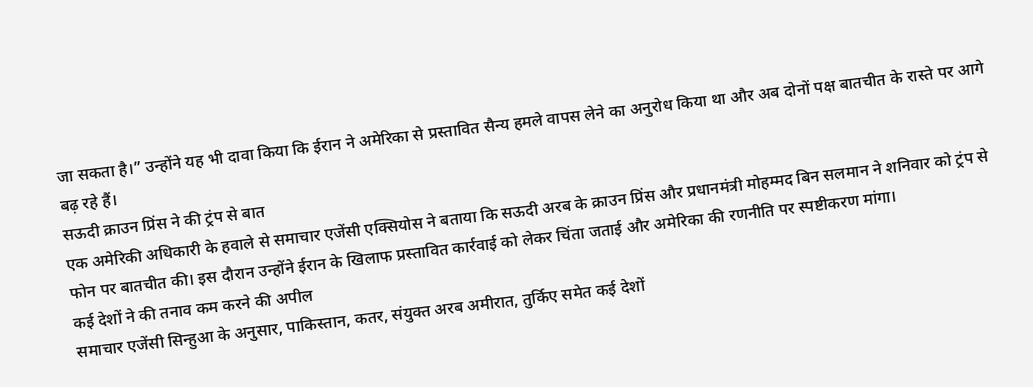जा सकता है।” उन्होंने यह भी दावा किया कि ईरान ने अमेरिका से प्रस्तावित सैन्य हमले वापस लेने का अनुरोध किया था और अब दोनों पक्ष बातचीत के रास्ते पर आगे बढ़ रहे हैं।
सऊदी क्राउन प्रिंस ने की ट्रंप से बात
एक अमेरिकी अधिकारी के हवाले से समाचार एजेंसी एक्सियोस ने बताया कि सऊदी अरब के क्राउन प्रिंस और प्रधानमंत्री मोहम्मद बिन सलमान ने शनिवार को ट्रंप से फोन पर बातचीत की। इस दौरान उन्होंने ईरान के खिलाफ प्रस्तावित कार्रवाई को लेकर चिंता जताई और अमेरिका की रणनीति पर स्पष्टीकरण मांगा।
कई देशों ने की तनाव कम करने की अपील
समाचार एजेंसी सिन्हुआ के अनुसार, पाकिस्तान, कतर, संयुक्त अरब अमीरात, तुर्किए समेत कई देशों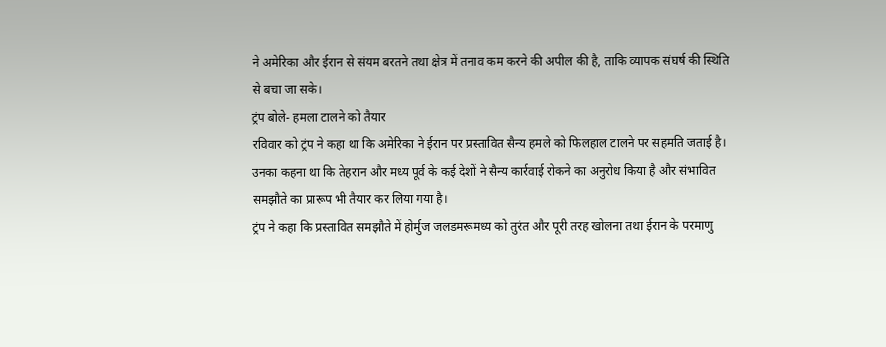ने अमेरिका और ईरान से संयम बरतने तथा क्षेत्र में तनाव कम करने की अपील की है, ताकि व्यापक संघर्ष की स्थिति से बचा जा सके।
ट्रंप बोले- हमला टालने को तैयार
रविवार को ट्रंप ने कहा था कि अमेरिका ने ईरान पर प्रस्तावित सैन्य हमले को फिलहाल टालने पर सहमति जताई है। उनका कहना था कि तेहरान और मध्य पूर्व के कई देशों ने सैन्य कार्रवाई रोकने का अनुरोध किया है और संभावित समझौते का प्रारूप भी तैयार कर लिया गया है।
ट्रंप ने कहा कि प्रस्तावित समझौते में होर्मुज जलडमरूमध्य को तुरंत और पूरी तरह खोलना तथा ईरान के परमाणु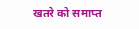खतरे को समाप्त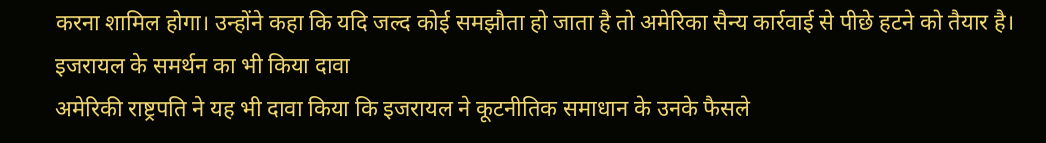करना शामिल होगा। उन्होंने कहा कि यदि जल्द कोई समझौता हो जाता है तो अमेरिका सैन्य कार्रवाई से पीछे हटने को तैयार है।
इजरायल के समर्थन का भी किया दावा
अमेरिकी राष्ट्रपति ने यह भी दावा किया कि इजरायल ने कूटनीतिक समाधान के उनके फैसले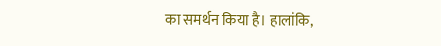का समर्थन किया है। हालांकि,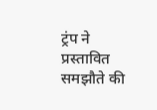ट्रंप ने प्रस्तावित समझौते की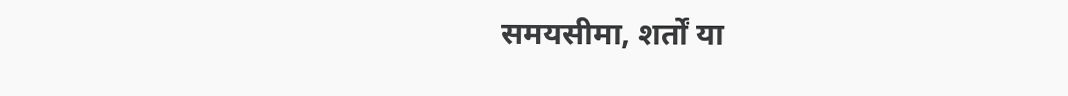समयसीमा, शर्तों या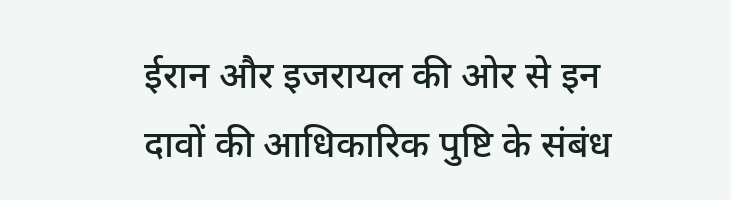ईरान और इजरायल की ओर से इन दावों की आधिकारिक पुष्टि के संबंध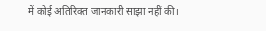में कोई अतिरिक्त जानकारी साझा नहीं की।